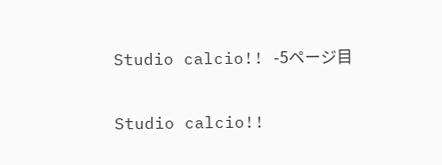Studio calcio!! -5ページ目

Studio calcio!!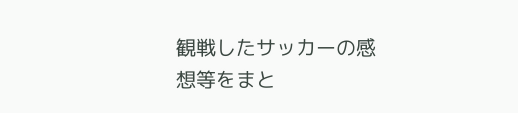観戦したサッカーの感想等をまと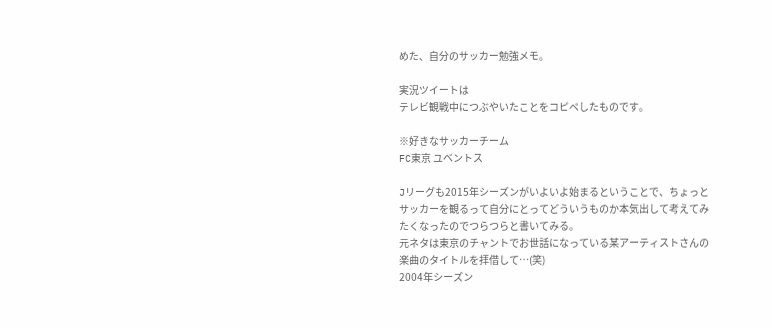めた、自分のサッカー勉強メモ。

実況ツイートは
テレビ観戦中につぶやいたことをコピペしたものです。

※好きなサッカーチーム
FC東京 ユベントス

Jリーグも2015年シーズンがいよいよ始まるということで、ちょっとサッカーを観るって自分にとってどういうものか本気出して考えてみたくなったのでつらつらと書いてみる。
元ネタは東京のチャントでお世話になっている某アーティストさんの楽曲のタイトルを拝借して…(笑)
2004年シーズン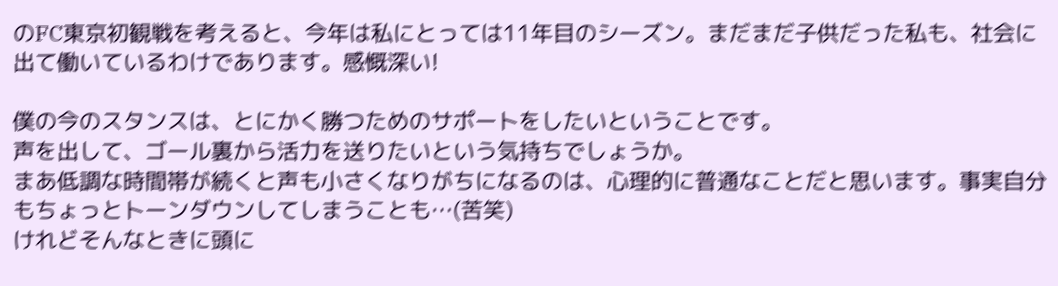のFC東京初観戦を考えると、今年は私にとっては11年目のシーズン。まだまだ子供だった私も、社会に出て働いているわけであります。感慨深い!

僕の今のスタンスは、とにかく勝つためのサポートをしたいということです。
声を出して、ゴール裏から活力を送りたいという気持ちでしょうか。
まあ低調な時間帯が続くと声も小さくなりがちになるのは、心理的に普通なことだと思います。事実自分もちょっとトーンダウンしてしまうことも…(苦笑)
けれどそんなときに頭に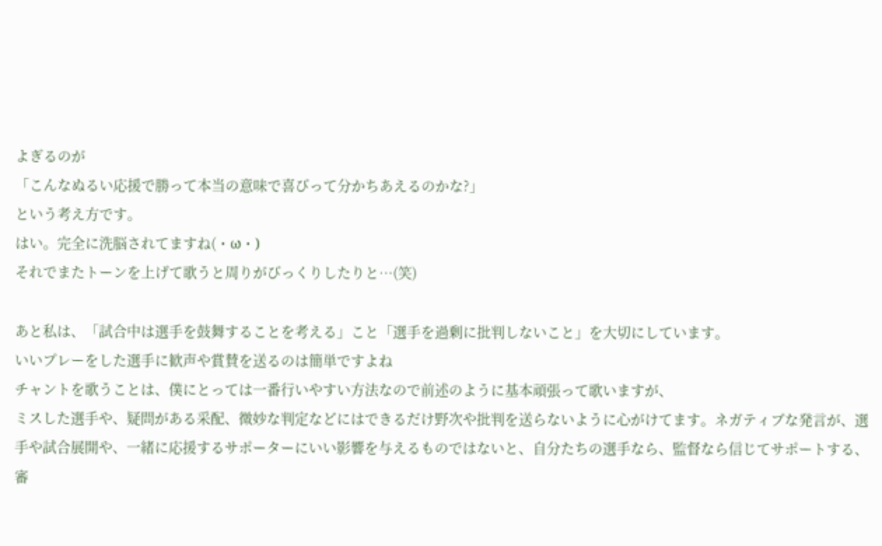よぎるのが
「こんなぬるい応援で勝って本当の意味で喜びって分かちあえるのかな?」
という考え方です。
はい。完全に洗脳されてますね(・ω・)
それでまたトーンを上げて歌うと周りがびっくりしたりと…(笑)

あと私は、「試合中は選手を鼓舞することを考える」こと「選手を過剰に批判しないこと」を大切にしています。
いいプレーをした選手に歓声や賞賛を送るのは簡単ですよね
チャントを歌うことは、僕にとっては一番行いやすい方法なので前述のように基本頑張って歌いますが、
ミスした選手や、疑問がある采配、微妙な判定などにはできるだけ野次や批判を送らないように心がけてます。ネガティブな発言が、選手や試合展開や、一緒に応援するサポーターにいい影響を与えるものではないと、自分たちの選手なら、監督なら信じてサポートする、審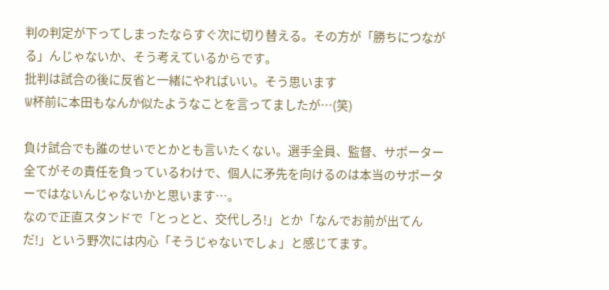判の判定が下ってしまったならすぐ次に切り替える。その方が「勝ちにつながる」んじゃないか、そう考えているからです。
批判は試合の後に反省と一緒にやればいい。そう思います
W杯前に本田もなんか似たようなことを言ってましたが…(笑)

負け試合でも誰のせいでとかとも言いたくない。選手全員、監督、サポーター全てがその責任を負っているわけで、個人に矛先を向けるのは本当のサポーターではないんじゃないかと思います…。
なので正直スタンドで「とっとと、交代しろ!」とか「なんでお前が出てんだ!」という野次には内心「そうじゃないでしょ」と感じてます。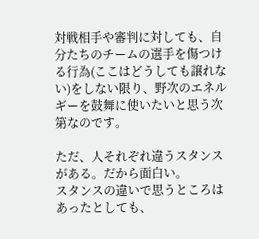対戦相手や審判に対しても、自分たちのチームの選手を傷つける行為(ここはどうしても譲れない)をしない限り、野次のエネルギーを鼓舞に使いたいと思う次第なのです。

ただ、人それぞれ違うスタンスがある。だから面白い。
スタンスの違いで思うところはあったとしても、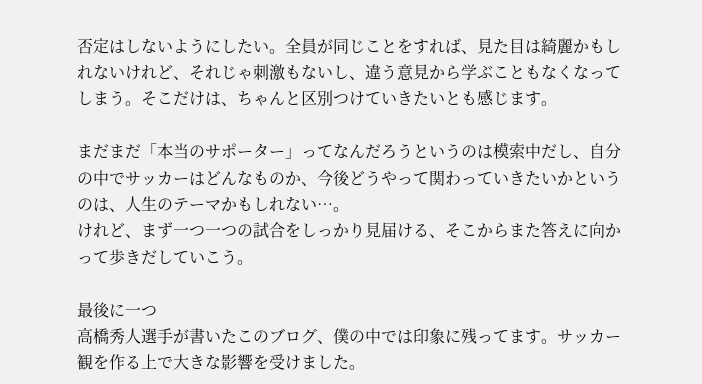否定はしないようにしたい。全員が同じことをすれば、見た目は綺麗かもしれないけれど、それじゃ刺激もないし、違う意見から学ぶこともなくなってしまう。そこだけは、ちゃんと区別つけていきたいとも感じます。

まだまだ「本当のサポーター」ってなんだろうというのは模索中だし、自分の中でサッカーはどんなものか、今後どうやって関わっていきたいかというのは、人生のテーマかもしれない…。
けれど、まず一つ一つの試合をしっかり見届ける、そこからまた答えに向かって歩きだしていこう。

最後に一つ
高橋秀人選手が書いたこのブログ、僕の中では印象に残ってます。サッカー観を作る上で大きな影響を受けました。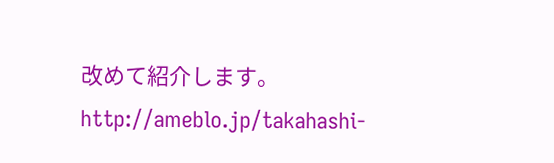改めて紹介します。
http://ameblo.jp/takahashi-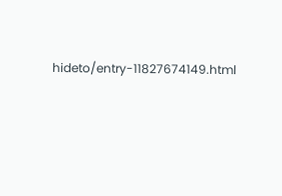hideto/entry-11827674149.html